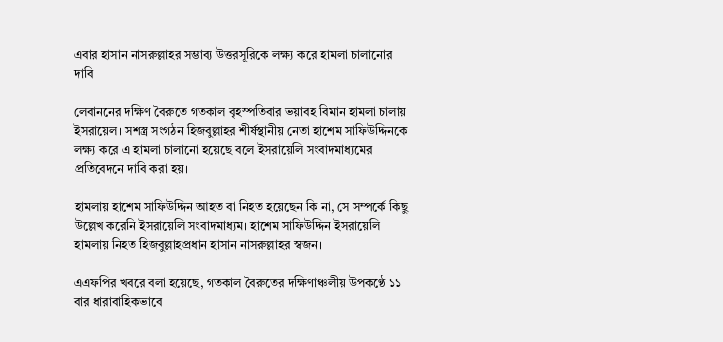এবার হাসান নাসরুল্লাহর সম্ভাব্য উত্তরসূরিকে লক্ষ্য করে হামলা চালানোর দাবি

লেবাননের দক্ষিণ বৈরুতে গতকাল বৃহস্পতিবার ভয়াবহ বিমান হামলা চালায় ইসরায়েল। সশস্ত্র সংগঠন হিজবুল্লাহর শীর্ষস্থানীয় নেতা হাশেম সাফিউদ্দিনকে লক্ষ্য করে এ হামলা চালানো হয়েছে বলে ইসরায়েলি সংবাদমাধ্যমের প্রতিবেদনে দাবি করা হয়।

হামলায় হাশেম সাফিউদ্দিন আহত বা নিহত হয়েছেন কি না, সে সম্পর্কে কিছু উল্লেখ করেনি ইসরায়েলি সংবাদমাধ্যম। হাশেম সাফিউদ্দিন ইসরায়েলি হামলায় নিহত হিজবুল্লাহপ্রধান হাসান নাসরুল্লাহর স্বজন।

এএফপির খবরে বলা হয়েছে, গতকাল বৈরুতের দক্ষিণাঞ্চলীয় উপকণ্ঠে ১১ বার ধারাবাহিকভাবে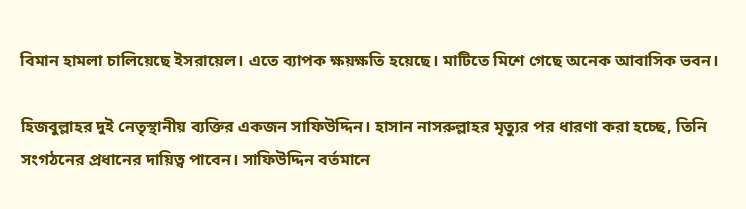বিমান হামলা চালিয়েছে ইসরায়েল। এতে ব্যাপক ক্ষয়ক্ষতি হয়েছে। মাটিতে মিশে গেছে অনেক আবাসিক ভবন।

হিজবুল্লাহর দুই নেতৃস্থানীয় ব্যক্তির একজন সাফিউদ্দিন। হাসান নাসরুল্লাহর মৃত্যুর পর ধারণা করা হচ্ছে, তিনি সংগঠনের প্রধানের দায়িত্ব পাবেন। সাফিউদ্দিন বর্তমানে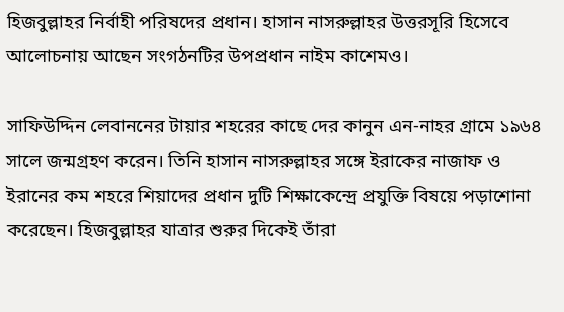হিজবুল্লাহর নির্বাহী পরিষদের প্রধান। হাসান নাসরুল্লাহর উত্তরসূরি হিসেবে আলোচনায় আছেন সংগঠনটির উপপ্রধান নাইম কাশেমও।

সাফিউদ্দিন লেবাননের টায়ার শহরের কাছে দের কানুন এন-নাহর গ্রামে ১৯৬৪ সালে জন্মগ্রহণ করেন। তিনি হাসান নাসরুল্লাহর সঙ্গে ইরাকের নাজাফ ও ইরানের কম শহরে শিয়াদের প্রধান দুটি শিক্ষাকেন্দ্রে প্রযুক্তি বিষয়ে পড়াশোনা করেছেন। হিজবুল্লাহর যাত্রার শুরুর দিকেই তাঁরা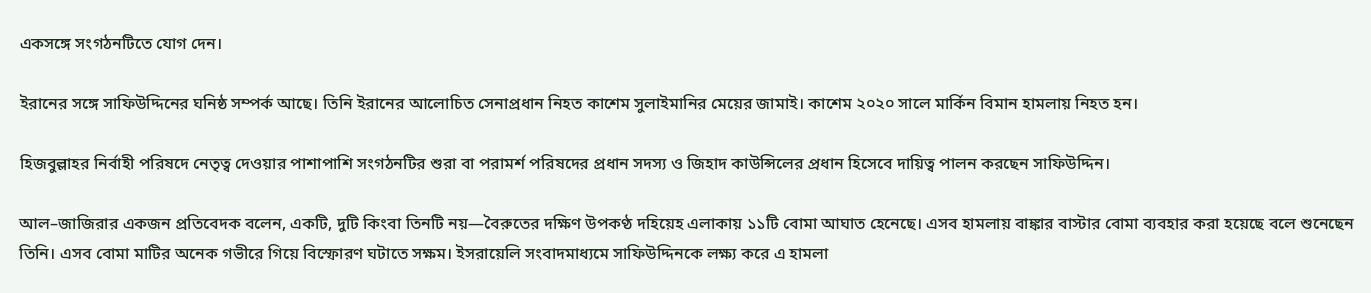একসঙ্গে সংগঠনটিতে যোগ দেন।

ইরানের সঙ্গে সাফিউদ্দিনের ঘনিষ্ঠ সম্পর্ক আছে। তিনি ইরানের আলোচিত সেনাপ্রধান নিহত কাশেম সুলাইমানির মেয়ের জামাই। কাশেম ২০২০ সালে মার্কিন বিমান হামলায় নিহত হন।

হিজবুল্লাহর নির্বাহী পরিষদে নেতৃত্ব দেওয়ার পাশাপাশি সংগঠনটির শুরা বা পরামর্শ পরিষদের প্রধান সদস্য ও জিহাদ কাউন্সিলের প্রধান হিসেবে দায়িত্ব পালন করছেন সাফিউদ্দিন।

আল–জাজিরার একজন প্রতিবেদক বলেন, একটি, দুটি কিংবা তিনটি নয়—বৈরুতের দক্ষিণ উপকণ্ঠ দহিয়েহ এলাকায় ১১টি বোমা আঘাত হেনেছে। এসব হামলায় বাঙ্কার বাস্টার বোমা ব্যবহার করা হয়েছে বলে শুনেছেন তিনি। এসব বোমা মাটির অনেক গভীরে গিয়ে বিস্ফোরণ ঘটাতে সক্ষম। ইসরায়েলি সংবাদমাধ্যমে সাফিউদ্দিনকে লক্ষ্য করে এ হামলা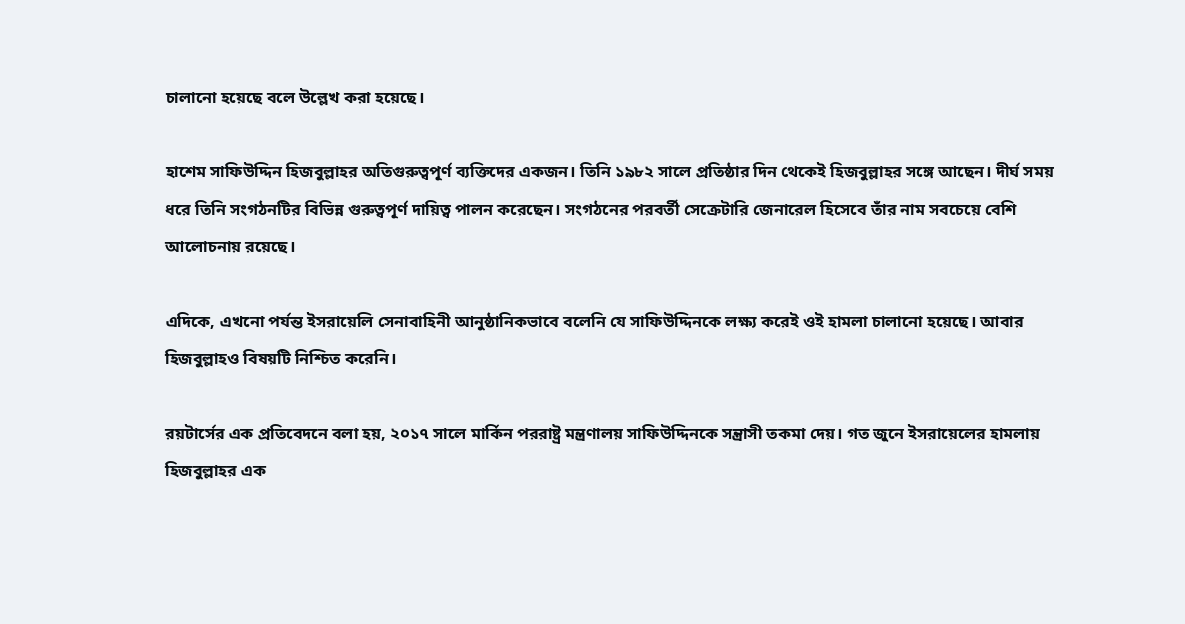চালানো হয়েছে বলে উল্লেখ করা হয়েছে।

হাশেম সাফিউদ্দিন হিজবুল্লাহর অতিগুরুত্বপূর্ণ ব্যক্তিদের একজন। তিনি ১৯৮২ সালে প্রতিষ্ঠার দিন থেকেই হিজবুল্লাহর সঙ্গে আছেন। দীর্ঘ সময় ধরে তিনি সংগঠনটির বিভিন্ন গুরুত্বপূর্ণ দায়িত্ব পালন করেছেন। সংগঠনের পরবর্তী সেক্রেটারি জেনারেল হিসেবে তাঁর নাম সবচেয়ে বেশি আলোচনায় রয়েছে।

এদিকে, এখনো পর্যন্ত ইসরায়েলি সেনাবাহিনী আনুষ্ঠানিকভাবে বলেনি যে সাফিউদ্দিনকে লক্ষ্য করেই ওই হামলা চালানো হয়েছে। আবার হিজবুল্লাহও বিষয়টি নিশ্চিত করেনি।

রয়টার্সের এক প্রতিবেদনে বলা হয়, ২০১৭ সালে মার্কিন পররাষ্ট্র মন্ত্রণালয় সাফিউদ্দিনকে সন্ত্রাসী তকমা দেয়। গত জুনে ইসরায়েলের হামলায় হিজবুল্লাহর এক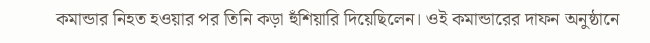কমান্ডার নিহত হওয়ার পর তিনি কড়া হুঁশিয়ারি দিয়েছিলেন। ওই কমান্ডারের দাফন অনুষ্ঠানে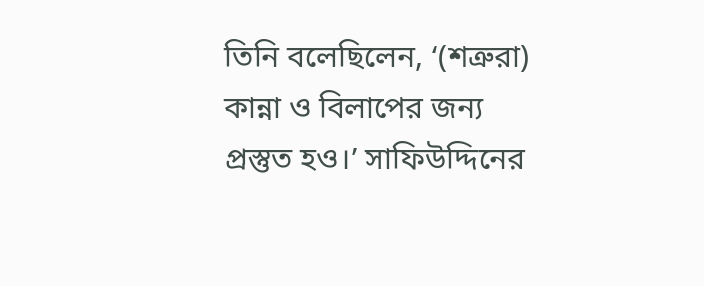তিনি বলেছিলেন, ‘(শত্রুরা) কান্না ও বিলাপের জন্য প্রস্তুত হও।’ সাফিউদ্দিনের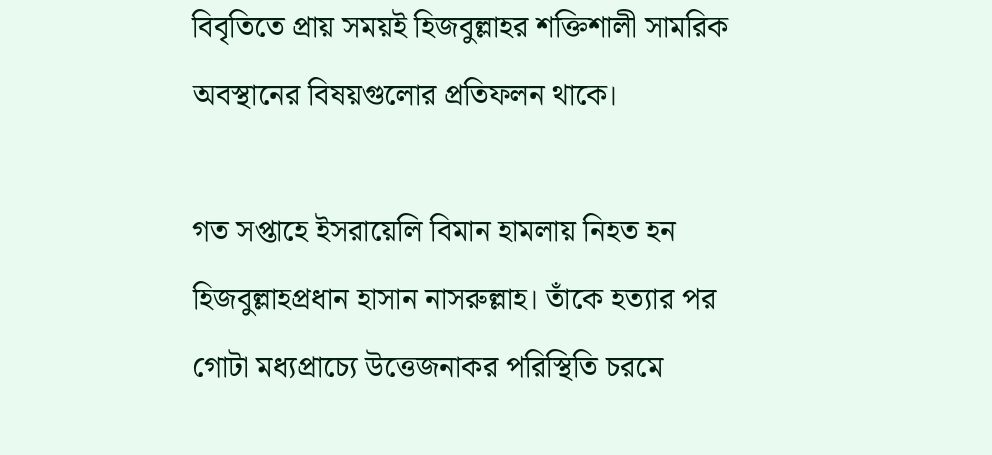বিবৃতিতে প্রায় সময়ই হিজবুল্লাহর শক্তিশালী সামরিক অবস্থানের বিষয়গুলোর প্রতিফলন থাকে।

গত সপ্তাহে ইসরায়েলি বিমান হামলায় নিহত হন হিজবুল্লাহপ্রধান হাসান নাসরুল্লাহ। তাঁকে হত্যার পর গোটা মধ্যপ্রাচ্যে উত্তেজনাকর পরিস্থিতি চরমে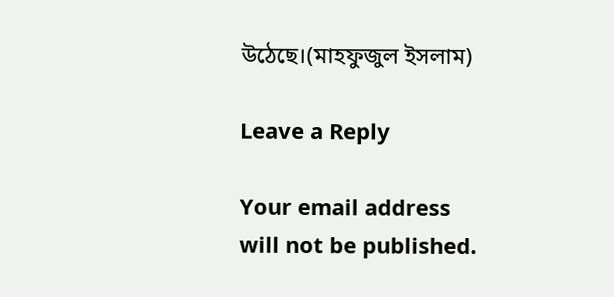উঠেছে।(মাহফুজুল ইসলাম)

Leave a Reply

Your email address will not be published.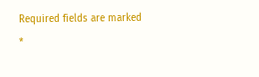Required fields are marked *